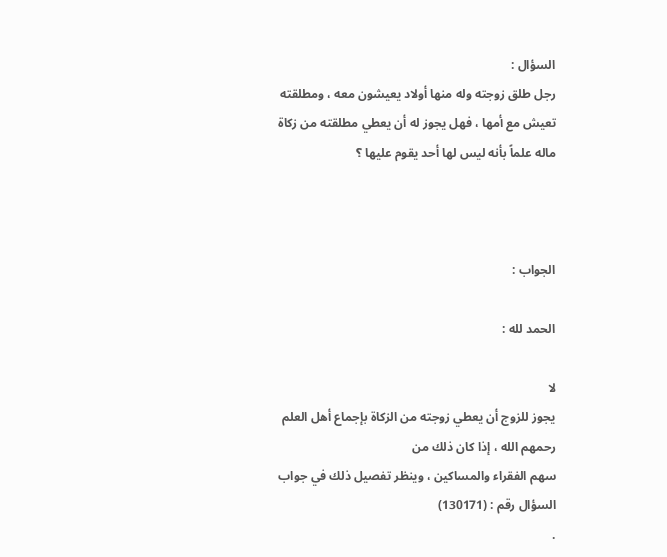السؤال :
رجل طلق زوجته وله منها أولاد يعيشون معه ، ومطلقته تعيش مع أمها ، فهل يجوز له أن يعطي مطلقته من زكاة ماله علماً بأنه ليس لها أحد يقوم عليها ؟



الجواب :

الحمد لله :

لا
يجوز للزوج أن يعطي زوجته من الزكاة بإجماع أهل العلم رحمهم الله ، إذا كان ذلك من
سهم الفقراء والمساكين ، وينظر تفصيل ذلك في جواب السؤال رقم : (130171)
.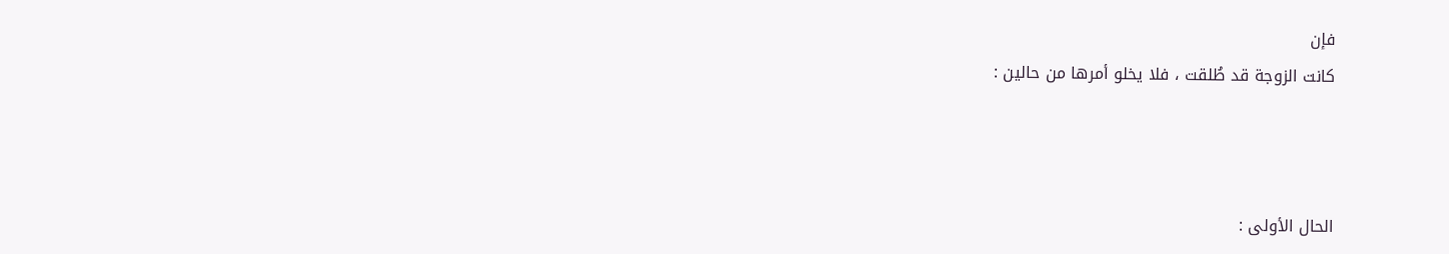فإن
كانت الزوجة قد طُلقت ، فلا يخلو أمرها من حالين :



الحال الأولى :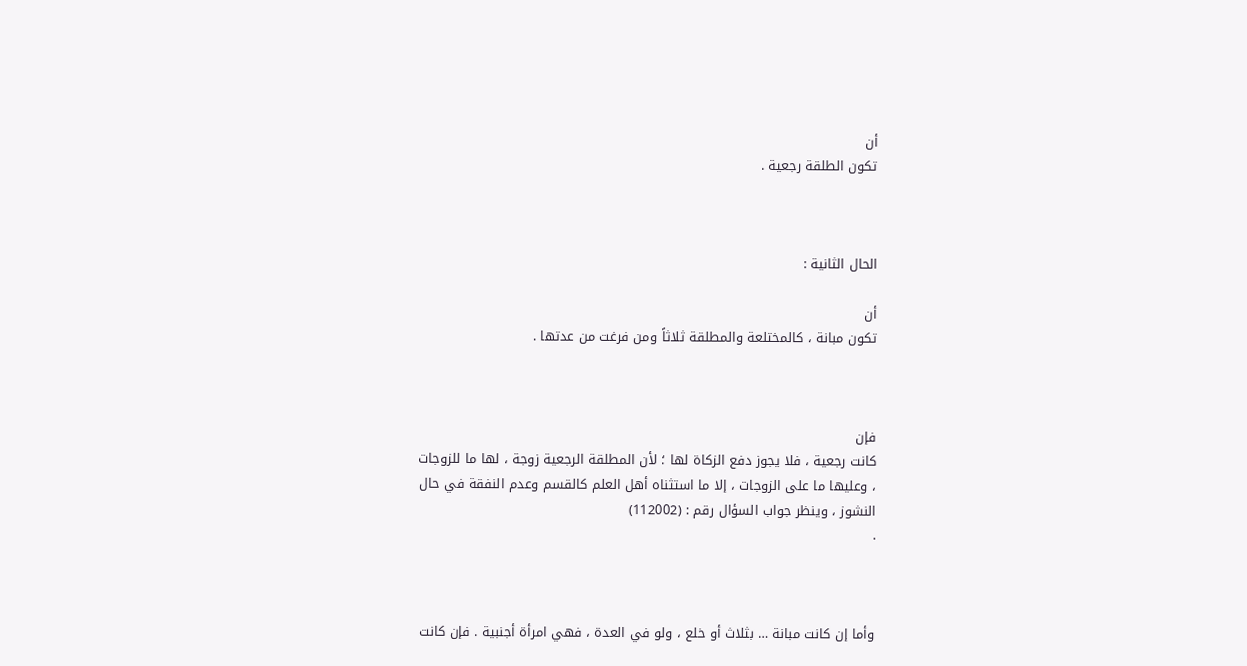أن
تكون الطلقة رجعية .



الحال الثانية :

أن
تكون مبانة ، كالمختلعة والمطلقة ثلاثاً ومن فرغت من عدتها .



فإن
كانت رجعية ، فلا يجوز دفع الزكاة لها ؛ لأن المطلقة الرجعية زوجة ، لها ما للزوجات
، وعليها ما على الزوجات ، إلا ما استثناه أهل العلم كالقسم وعدم النفقة في حال
النشوز ، وينظر جواب السؤال رقم : (112002)
.



وأما إن كانت مبانة … بثلاث أو خلع ، ولو في العدة ، فهي امرأة أجنبية . فإن كانت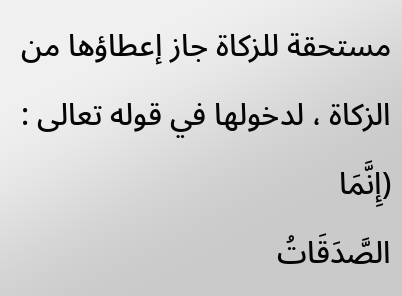مستحقة للزكاة جاز إعطاؤها من الزكاة ، لدخولها في قوله تعالى : (إِنَّمَا
الصَّدَقَاتُ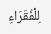لِلْفُقَرَاءِ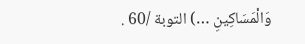وَالْمَسَاكِينِ …) التوبة /60 .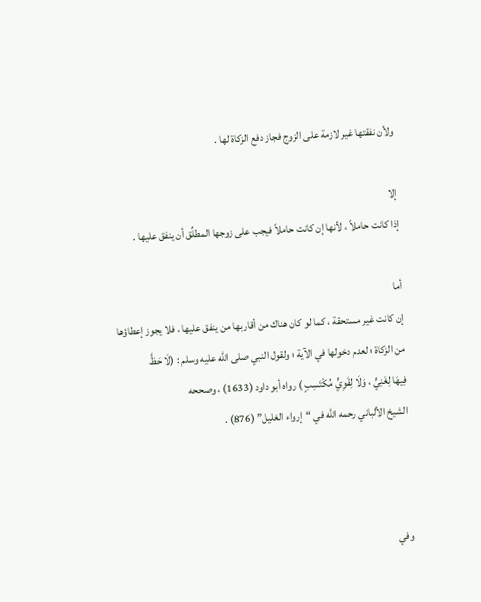ولأن نفقتها غير لازمة على الزوج فجاز دفع الزكاة لها .

إلا
إذا كانت حاملاً ، لأنها إن كانت حاملاً فيجب على زوجها المطلِّق أن ينفق عليها .

أما
إن كانت غير مستحقة ، كما لو كان هناك من أقاربها من ينفق عليها ، فلا يجوز إعطاؤها
من الزكاة ؛ لعدم دخولها في الآية ؛ ولقول النبي صلى الله عليه وسلم : (لَا حَظَّ
فِيهَا لِغَنِيٍّ ، وَلَا لِقَوِيٍّ مُكْتَسِبٍ ) رواه أبو داود (1633) ، وصححه
الشيخ الألباني رحمه الله في “إرواء الغليل” (876) .



وفي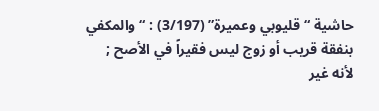حاشية “قليوبي وعميرة” (3/197) : “والمكفي بنفقة قريب أو زوج ليس فقيراً في الأصح ;
لأنه غير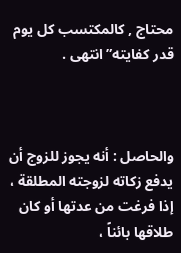محتاج , كالمكتسب كل يوم قدر كفايته” انتهى .



والحاصل : أنه يجوز للزوج أن يدفع زكاته لزوجته المطلقة ، إذا فرغت من عدتها أو كان
طلاقها بائناً ،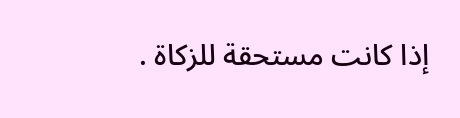إذا كانت مستحقة للزكاة .